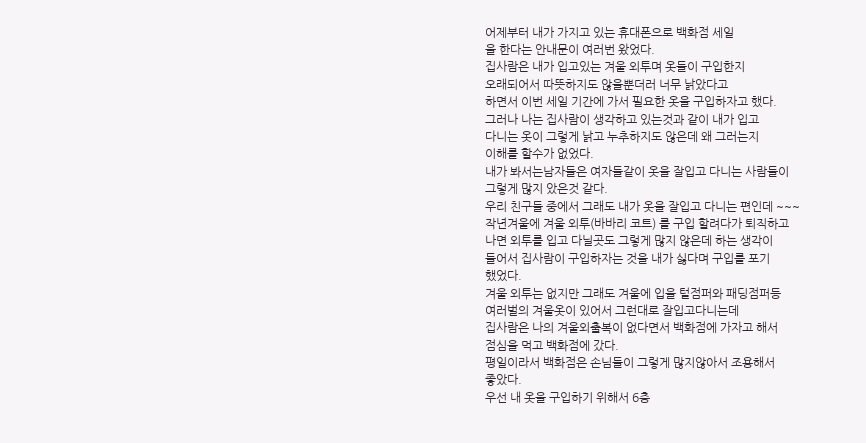어제부터 내가 가지고 있는 휴대폰으로 백화점 세일
을 한다는 안내문이 여러번 왔었다.
집사람은 내가 입고있는 겨울 외투며 옷들이 구입한지
오래되어서 따뜻하지도 않을뿐더러 너무 낡았다고
하면서 이번 세일 기간에 가서 필요한 옷을 구입하자고 했다.
그러나 나는 집사람이 생각하고 있는것과 같이 내가 입고
다니는 옷이 그렇게 낡고 누추하지도 않은데 왜 그러는지
이해를 할수가 없었다.
내가 봐서는남자들은 여자들같이 옷을 잘입고 다니는 사람들이
그렇게 많지 았은것 같다.
우리 친구들 중에서 그래도 내가 옷을 잘입고 다니는 편인데 ~~~
작년겨울에 겨울 외투(바바리 코트) 를 구입 할려다가 퇴직하고
나면 외투를 입고 다닐곳도 그렇게 많지 않은데 하는 생각이
들어서 집사람이 구입하자는 것을 내가 싫다며 구입를 포기
했었다.
겨울 외투는 없지만 그래도 겨울에 입을 털점퍼와 패딩점퍼등
여러벌의 겨울옷이 있어서 그런대로 잘입고다니는데
집사람은 나의 겨울외출복이 없다면서 백화점에 가자고 해서
점심을 먹고 백화점에 갔다.
평일이라서 백화점은 손님들이 그렇게 많지않아서 조용해서
좋았다.
우선 내 옷을 구입하기 위해서 6층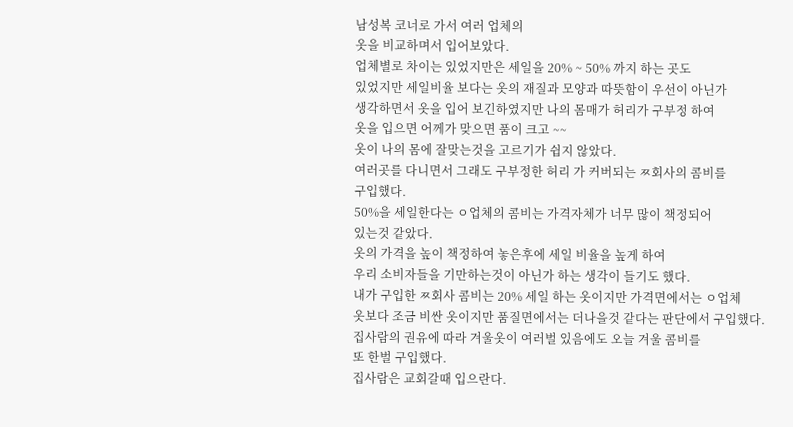남성복 코너로 가서 여러 업체의
옷을 비교하며서 입어보았다.
업체별로 차이는 있었지만은 세일을 20% ~ 50% 까지 하는 곳도
있었지만 세일비율 보다는 옷의 재질과 모양과 따뜻함이 우선이 아닌가
생각하면서 옷을 입어 보긴하였지만 나의 몸매가 허리가 구부정 하여
옷을 입으면 어께가 맞으면 품이 크고 ~~
옷이 나의 몸에 잘맞는것을 고르기가 쉽지 않았다.
여러곳를 다니면서 그래도 구부정한 허리 가 커버되는 ㅉ회사의 콤비를
구입했다.
50%을 세일한다는 ㅇ업체의 콤비는 가격자체가 너무 많이 책정되어
있는것 같았다.
옷의 가격을 높이 책정하여 놓은후에 세일 비율을 높게 하여
우리 소비자들을 기만하는것이 아닌가 하는 생각이 들기도 했다.
내가 구입한 ㅉ회사 콤비는 20% 세일 하는 옷이지만 가격면에서는 ㅇ업체
옷보다 조금 비싼 옷이지만 품질면에서는 더나을것 같다는 판단에서 구입했다.
집사람의 권유에 따라 겨울옷이 여러벌 있음에도 오늘 겨울 콤비를
또 한벌 구입했다.
집사람은 교회갈때 입으란다.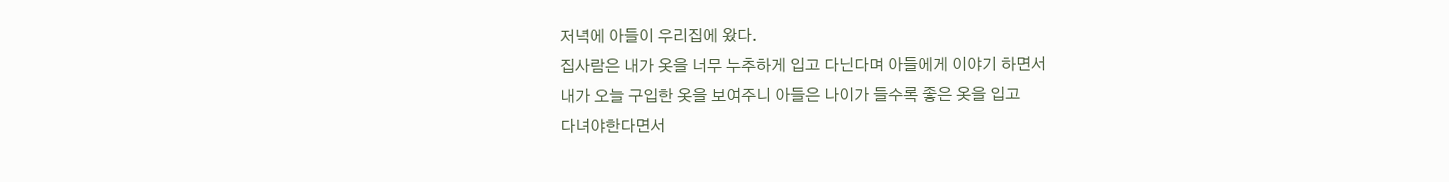저녁에 아들이 우리집에 왔다.
집사람은 내가 옷을 너무 누추하게 입고 다닌다며 아들에게 이야기 하면서
내가 오늘 구입한 옷을 보여주니 아들은 나이가 들수록 좋은 옷을 입고
다녀야한다면서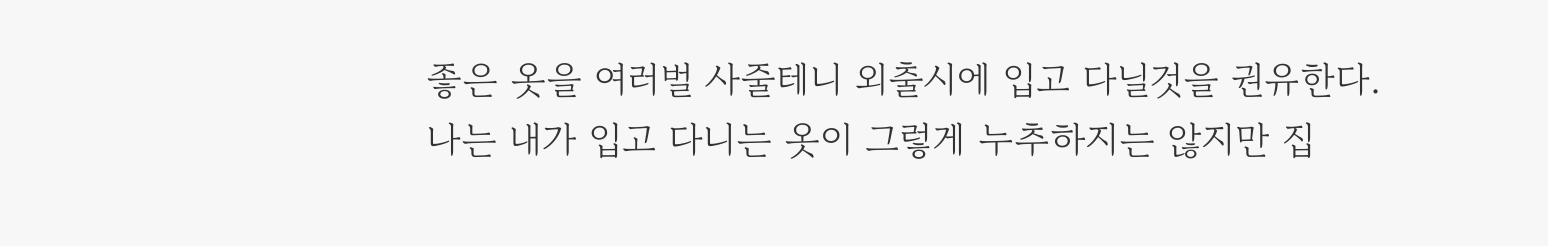좋은 옷을 여러벌 사줄테니 외출시에 입고 다닐것을 권유한다.
나는 내가 입고 다니는 옷이 그렇게 누추하지는 않지만 집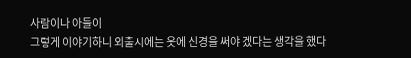사람이나 아들이
그렇게 이야기하니 외출시에는 옷에 신경을 써야 겠다는 생각을 했다